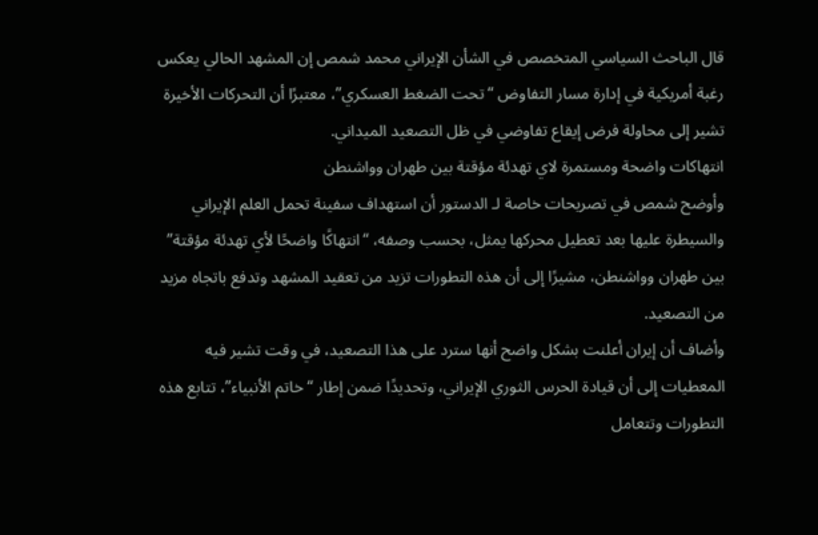قال الباحث السياسي المتخصص في الشأن الإيراني محمد شمص إن المشهد الحالي يعكس رغبة أمريكية في إدارة مسار التفاوض “تحت الضغط العسكري”، معتبرًا أن التحركات الأخيرة تشير إلى محاولة فرض إيقاع تفاوضي في ظل التصعيد الميداني.
انتهاكات واضحة ومستمرة لاي تهدئة مؤقتة بين طهران وواشنطن
وأوضح شمص في تصريحات خاصة لـ الدستور أن استهداف سفينة تحمل العلم الإيراني والسيطرة عليها بعد تعطيل محركها يمثل، بحسب وصفه، “انتهاكًا واضحًا لأي تهدئة مؤقتة” بين طهران وواشنطن، مشيرًا إلى أن هذه التطورات تزيد من تعقيد المشهد وتدفع باتجاه مزيد من التصعيد.
وأضاف أن إيران أعلنت بشكل واضح أنها سترد على هذا التصعيد، في وقت تشير فيه المعطيات إلى أن قيادة الحرس الثوري الإيراني، وتحديدًا ضمن إطار “خاتم الأنبياء”، تتابع هذه التطورات وتتعامل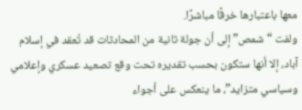معها باعتبارها خرقًا مباشرًا.
ولفت “شمص” إلى أن جولة ثانية من المحادثات قد تُعقد في إسلام آباد، إلا أنها ستكون بحسب تقديره تحت وقع تصعيد عسكري وإعلامي وسياسي متزايد”، ما ينعكس على أجواء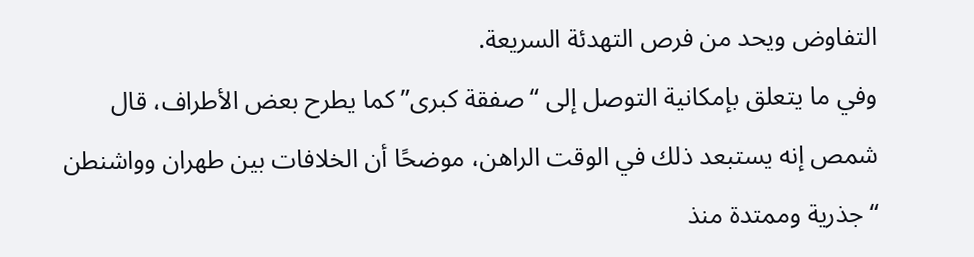التفاوض ويحد من فرص التهدئة السريعة.
وفي ما يتعلق بإمكانية التوصل إلى “صفقة كبرى” كما يطرح بعض الأطراف، قال شمص إنه يستبعد ذلك في الوقت الراهن، موضحًا أن الخلافات بين طهران وواشنطن “جذرية وممتدة منذ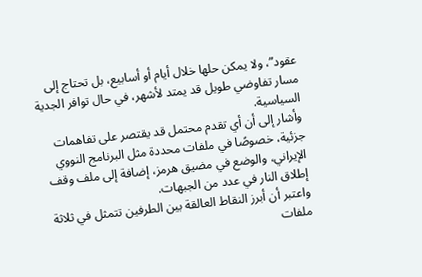عقود”، ولا يمكن حلها خلال أيام أو أسابيع، بل تحتاج إلى مسار تفاوضي طويل قد يمتد لأشهر، في حال توافر الجدية السياسية.
وأشار إلى أن أي تقدم محتمل قد يقتصر على تفاهمات جزئية، خصوصًا في ملفات محددة مثل البرنامج النووي الإيراني، والوضع في مضيق هرمز، إضافة إلى ملف وقف إطلاق النار في عدد من الجبهات.
واعتبر أن أبرز النقاط العالقة بين الطرفين تتمثل في ثلاثة ملفات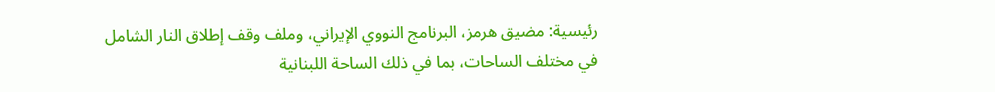رئيسية: مضيق هرمز، البرنامج النووي الإيراني، وملف وقف إطلاق النار الشامل في مختلف الساحات، بما في ذلك الساحة اللبنانية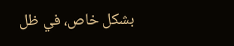بشكل خاص، في ظل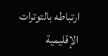ارتباطه بالتوترات الإقليمية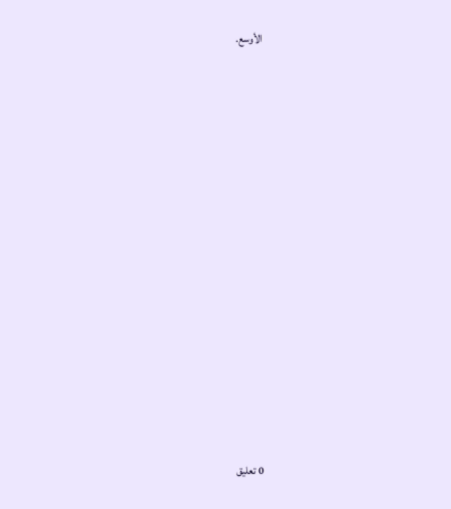الأوسع.

















0 تعليق